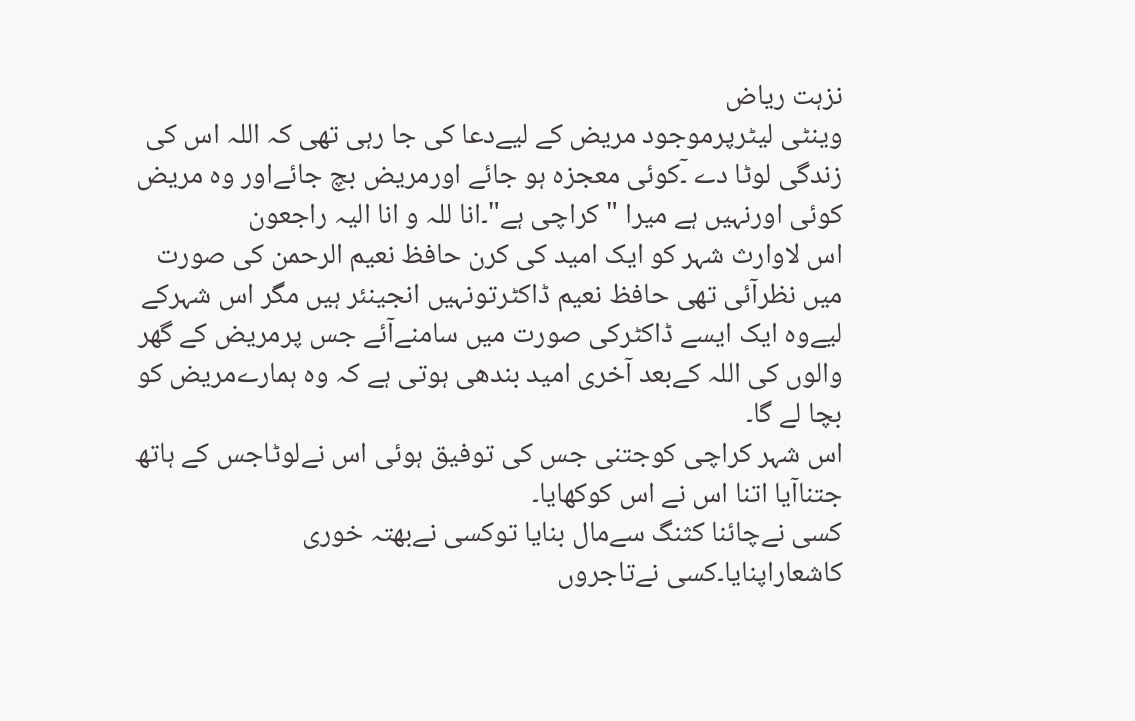نزہت ریاض
وینٹی لیٹرپرموجود مریض کے لیےدعا کی جا رہی تھی کہ اللہ اس کی زندگی لوٹا دے ۔ٓکوئی معجزہ ہو جائے اورمریض بچ جائےاور وہ مریض
کوئی اورنہیں ہے میرا "کراچی ہے"۔انا للہ و انا الیہ راجعون
اس لاوارث شہر کو ایک امید کی کرن حافظ نعیم الرحمن کی صورت میں نظرآئی تھی حافظ نعیم ڈاکٹرتونہیں انجینئر ہیں مگر اس شہرکے لیےوہ ایک ایسے ڈاکٹرکی صورت میں سامنےآئے جس پرمریض کے گھر والوں کی اللہ کےبعد آخری امید بندھی ہوتی ہے کہ وہ ہمارےمریض کو بچا لے گا۔
اس شہر کراچی کوجتنی جس کی توفیق ہوئی اس نےلوٹاجس کے ہاتھ جتناآیا اتنا اس نے اس کوکھایا۔
کسی نےچائنا کثنگ سےمال بنایا توکسی نےبھتہ خوری کاشعاراپنایا۔کسی نےتاجروں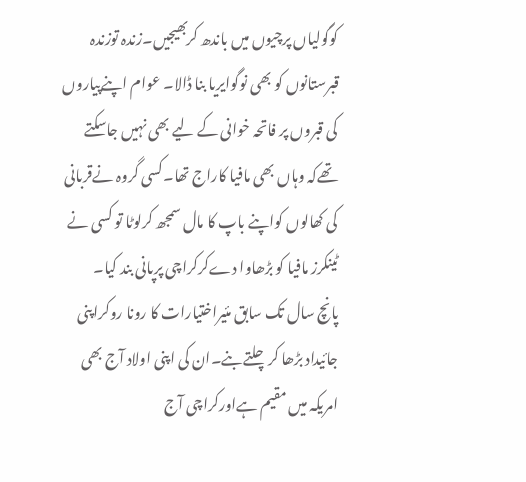کوگولیاں پرچیوں میں باندھ کربھیجیں۔زندہ توزندہ قبرستانوں کو بھی نوگوایریا بنا ڈالا۔ عوام اپنےپیاروں کی قبروں پر فاتحہ خوانی کے لیے بھی نہیں جاسکتے تھےکہ وہاں بھی مافیا کاراج تھا۔کسی گروہ نےقربانی کی کھالوں کواپنے باپ کا مال سمجھ کرلوٹا تو کسی نے ٹینکرز مافیا کو بڑھاوا دےکرکراچی پرپانی بند کیا۔
پانچ سال تک سابق مئیراختیارات کا رونا روکراپنی جائیداد بڑھا کرچلتےبنے۔ان کی اپنی اولاد آج بھی امریکہ میں مقیم ہےاورکراچی آج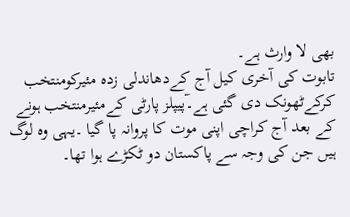بھی لا وارث ہے۔
تابوت کی آخری کیل آج کےدھاندلی زدہ مئیرکومنتخب کرکےٹھونک دی گئی ہے۔ٓپیپلز پارٹی کےمئیرمنتخب ہونے کے بعد آج کراچی اپنی موت کا پروانہ پا گیا ۔یہی وہ لوگ ہیں جن کی وجہ سے پاکستان دو ٹکڑے ہوا تھا۔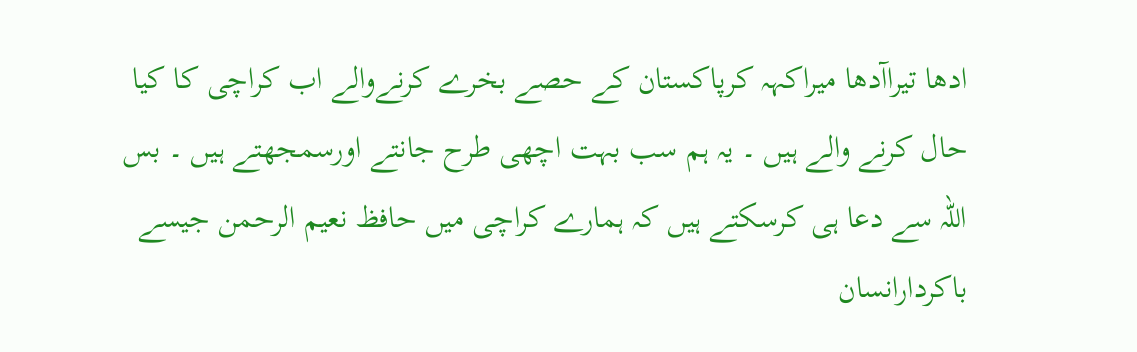ادھا تیراآدھا میراکہہ کرپاکستان کے حصے بخرے کرنےوالے اب کراچی کا کیا حال کرنے والے ہیں ۔ یہ ہم سب بہت اچھی طرح جانتے اورسمجھتے ہیں ۔ بس اللہ سے دعا ہی کرسکتے ہیں کہ ہمارے کراچی میں حافظ نعیم الرحمن جیسے باکردارانسان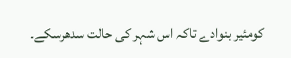کومئیر بنوادے تاکہ اس شہر کی حالت سدھرسکے۔